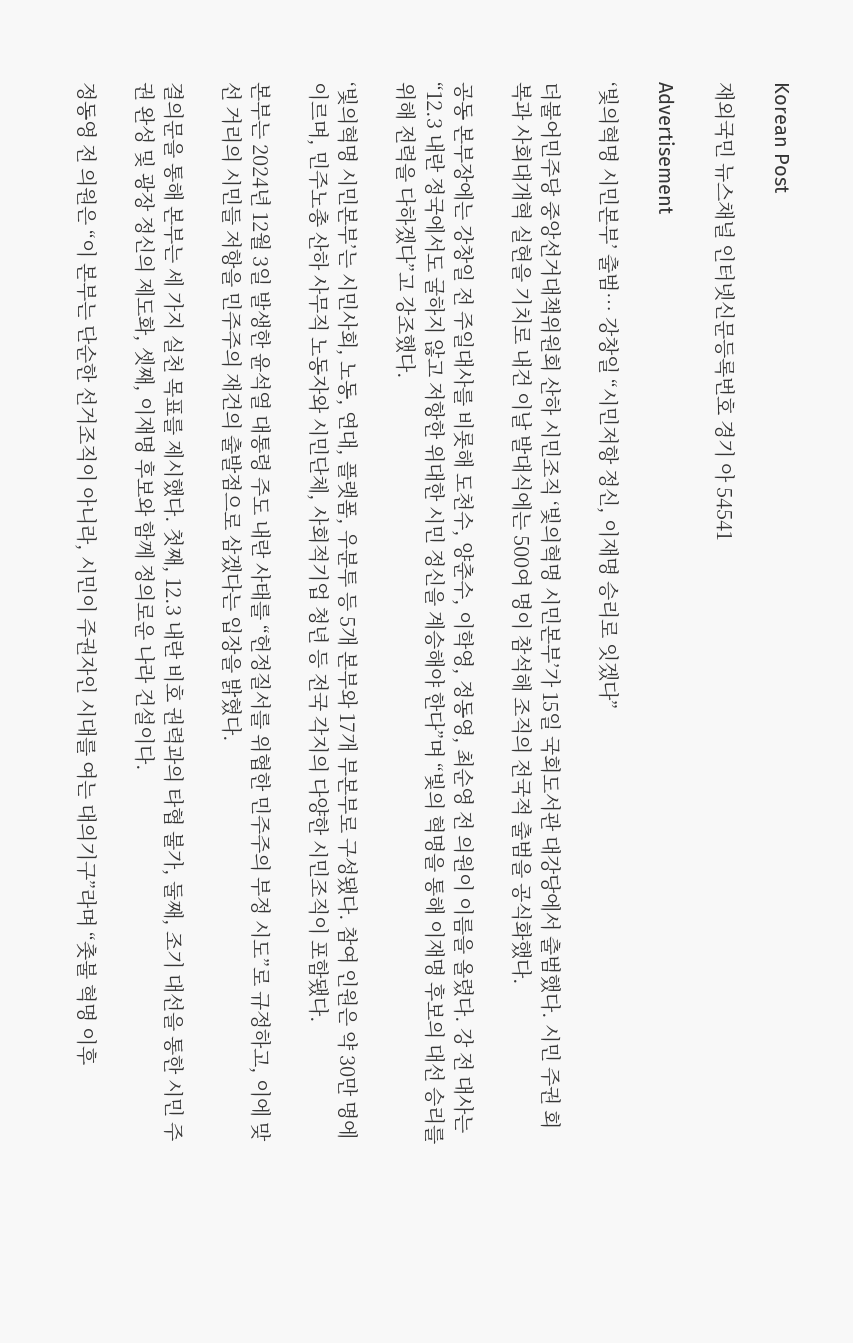Korean Post

재외국민 뉴스채널 인터넷신문등록번호 경기 아 54541

Advertisement

‘빛의혁명 시민본부’ 출범… 강창일 “시민저항 정신, 이재명 승리로 잇겠다”

더불어민주당 중앙선거대책위원회 산하 시민조직 ‘빛의혁명 시민본부’가 15일 국회도서관 대강당에서 출범했다. 시민 주권 회복과 사회대개혁 실현을 기치로 내건 이날 발대식에는 500여 명이 참석해 조직의 전국적 출범을 공식화했다.

공동 본부장에는 강창일 전 주일대사를 비롯해 도천수, 양춘수, 이학영, 정동영, 최순영 전 의원이 이름을 올렸다. 강 전 대사는 “12.3 내란 정국에서도 굴하지 않고 저항한 위대한 시민 정신을 계승해야 한다”며 “빛의 혁명을 통해 이재명 후보의 대선 승리를 위해 전력을 다하겠다”고 강조했다.

‘빛의혁명 시민본부’는 시민사회, 노동, 연대, 플랫폼, 우분투 등 5개 본부와 17개 부본부로 구성됐다. 참여 인원은 약 30만 명에 이르며, 민주노총 산하 사무직 노동자와 시민단체, 사회적기업 청년 등 전국 각지의 다양한 시민조직이 포함됐다.

본부는 2024년 12월 3일 발생한 윤석열 대통령 주도 내란 사태를 “헌정질서를 위협한 민주주의 부정 시도”로 규정하고, 이에 맞선 거리의 시민들 저항을 민주주의 재건의 출발점으로 삼겠다는 입장을 밝혔다.

결의문을 통해 본부는 세 가지 실천 목표를 제시했다. 첫째, 12.3 내란 비호 권력과의 타협 불가, 둘째, 조기 대선을 통한 시민 주권 완성 및 광장 정신의 제도화, 셋째, 이재명 후보와 함께 정의로운 나라 건설이다.

정동영 전 의원은 “이 본부는 단순한 선거조직이 아니라, 시민이 주권자인 시대를 여는 대의기구”라며 “촛불 혁명 이후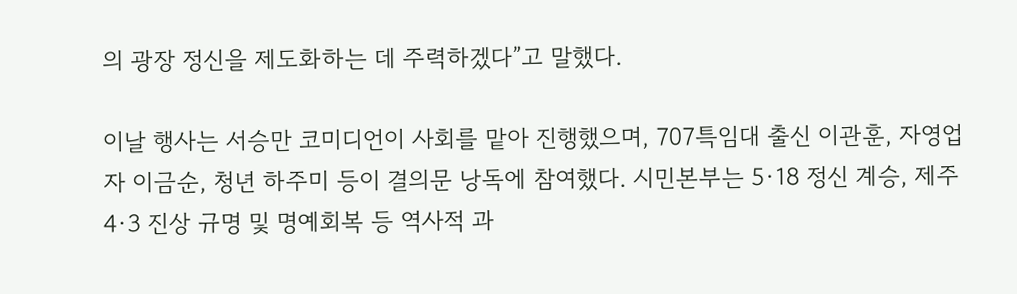의 광장 정신을 제도화하는 데 주력하겠다”고 말했다.

이날 행사는 서승만 코미디언이 사회를 맡아 진행했으며, 707특임대 출신 이관훈, 자영업자 이금순, 청년 하주미 등이 결의문 낭독에 참여했다. 시민본부는 5·18 정신 계승, 제주4·3 진상 규명 및 명예회복 등 역사적 과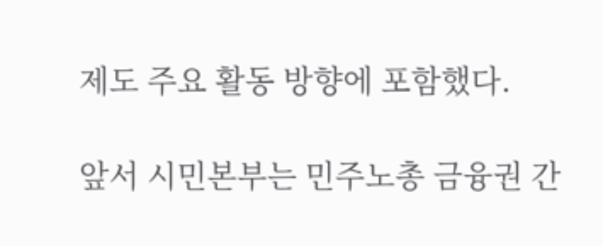제도 주요 활동 방향에 포함했다.

앞서 시민본부는 민주노총 금융권 간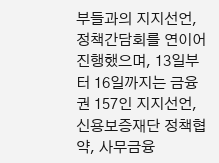부들과의 지지선언, 정책간담회를 연이어 진행했으며, 13일부터 16일까지는 금융권 157인 지지선언, 신용보증재단 정책협약, 사무금융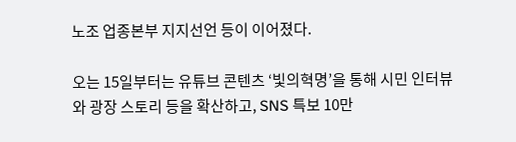노조 업종본부 지지선언 등이 이어졌다.

오는 15일부터는 유튜브 콘텐츠 ‘빛의혁명’을 통해 시민 인터뷰와 광장 스토리 등을 확산하고, SNS 특보 10만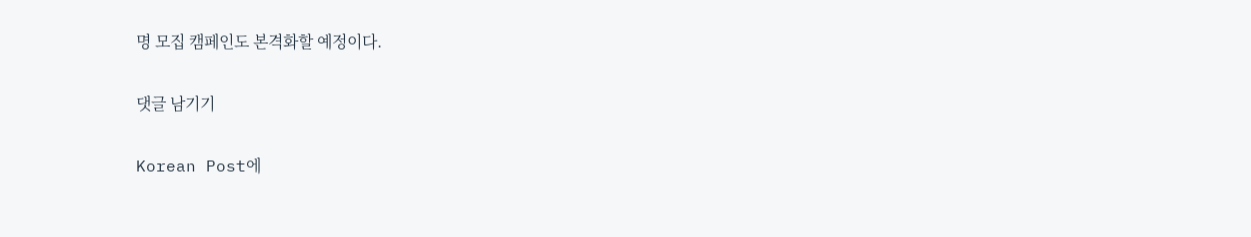명 모집 캠페인도 본격화할 예정이다.

댓글 남기기

Korean Post에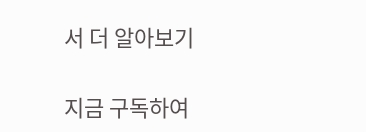서 더 알아보기

지금 구독하여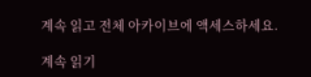계속 읽고 전체 아카이브에 액세스하세요.

계속 읽기